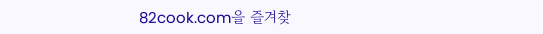82cook.com을 즐겨찾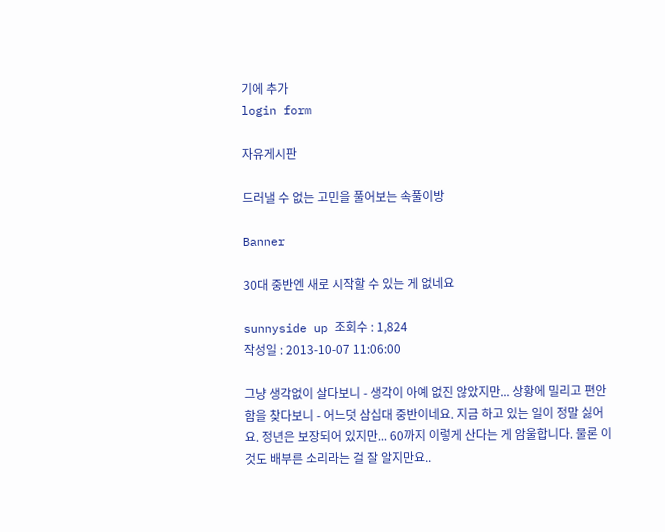기에 추가
login form

자유게시판

드러낼 수 없는 고민을 풀어보는 속풀이방

Banner

30대 중반엔 새로 시작할 수 있는 게 없네요

sunnyside up 조회수 : 1,824
작성일 : 2013-10-07 11:06:00

그냥 생각없이 살다보니 - 생각이 아예 없진 않았지만... 상황에 밀리고 편안함을 찾다보니 - 어느덧 삼십대 중반이네요. 지금 하고 있는 일이 정말 싫어요. 정년은 보장되어 있지만... 60까지 이렇게 산다는 게 암울합니다. 물론 이것도 배부른 소리라는 걸 잘 알지만요..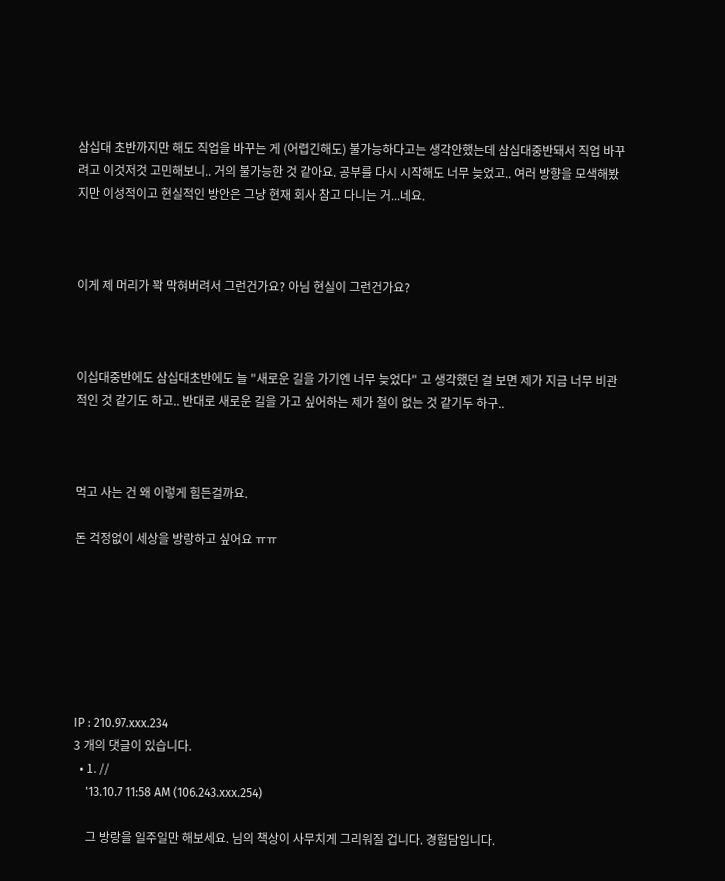삼십대 초반까지만 해도 직업을 바꾸는 게 (어렵긴해도) 불가능하다고는 생각안했는데 삼십대중반돼서 직업 바꾸려고 이것저것 고민해보니.. 거의 불가능한 것 같아요. 공부를 다시 시작해도 너무 늦었고.. 여러 방향을 모색해봤지만 이성적이고 현실적인 방안은 그냥 현재 회사 참고 다니는 거...네요.



이게 제 머리가 꽉 막혀버려서 그런건가요? 아님 현실이 그런건가요?



이십대중반에도 삼십대초반에도 늘 "새로운 길을 가기엔 너무 늦었다" 고 생각했던 걸 보면 제가 지금 너무 비관적인 것 같기도 하고.. 반대로 새로운 길을 가고 싶어하는 제가 철이 없는 것 같기두 하구..



먹고 사는 건 왜 이렇게 힘든걸까요.

돈 걱정없이 세상을 방랑하고 싶어요 ㅠㅠ







IP : 210.97.xxx.234
3 개의 댓글이 있습니다.
  • 1. //
    '13.10.7 11:58 AM (106.243.xxx.254)

    그 방랑을 일주일만 해보세요. 님의 책상이 사무치게 그리워질 겁니다. 경험담입니다.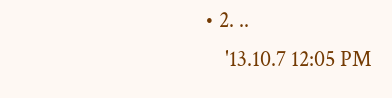• 2. ..
    '13.10.7 12:05 PM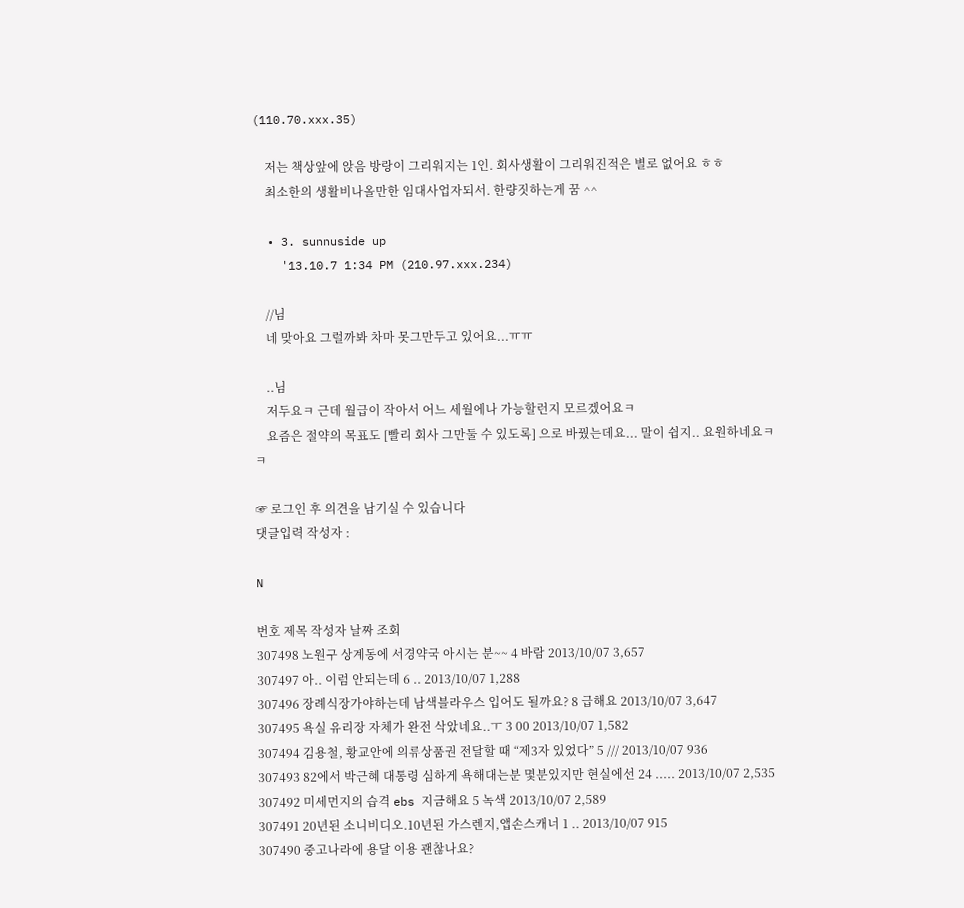(110.70.xxx.35)

    저는 책상앞에 앉음 방랑이 그리워지는 1인. 회사생활이 그리워진적은 별로 없어요 ㅎㅎ
    최소한의 생활비나올만한 임대사업자되서. 한량짓하는게 꿈 ^^

  • 3. sunnuside up
    '13.10.7 1:34 PM (210.97.xxx.234)

    //님
    네 맞아요 그럴까봐 차마 못그만두고 있어요...ㅠㅠ

    ..님
    저두요ㅋ 근데 월급이 작아서 어느 세월에나 가능할런지 모르겠어요ㅋ
    요즘은 절약의 목표도 [빨리 회사 그만둘 수 있도록] 으로 바꿨는데요... 말이 쉽지.. 요원하네요ㅋㅋ

☞ 로그인 후 의견을 남기실 수 있습니다
댓글입력 작성자 :

N

번호 제목 작성자 날짜 조회
307498 노원구 상계동에 서경약국 아시는 분~~ 4 바람 2013/10/07 3,657
307497 아.. 이럼 안되는데 6 .. 2013/10/07 1,288
307496 장례식장가야하는데 남색블라우스 입어도 될까요? 8 급해요 2013/10/07 3,647
307495 욕실 유리장 자체가 완전 삭았네요..ㅜ 3 00 2013/10/07 1,582
307494 김용철, 황교안에 의류상품권 전달할 때 “제3자 있었다” 5 /// 2013/10/07 936
307493 82에서 박근혜 대통령 심하게 욕해대는분 몇분있지만 현실에선 24 ..... 2013/10/07 2,535
307492 미세먼지의 습격 ebs 지금해요 5 녹색 2013/10/07 2,589
307491 20년된 소니비디오.10년된 가스렌지,앱손스캐너 1 .. 2013/10/07 915
307490 중고나라에 용달 이용 괜찮나요?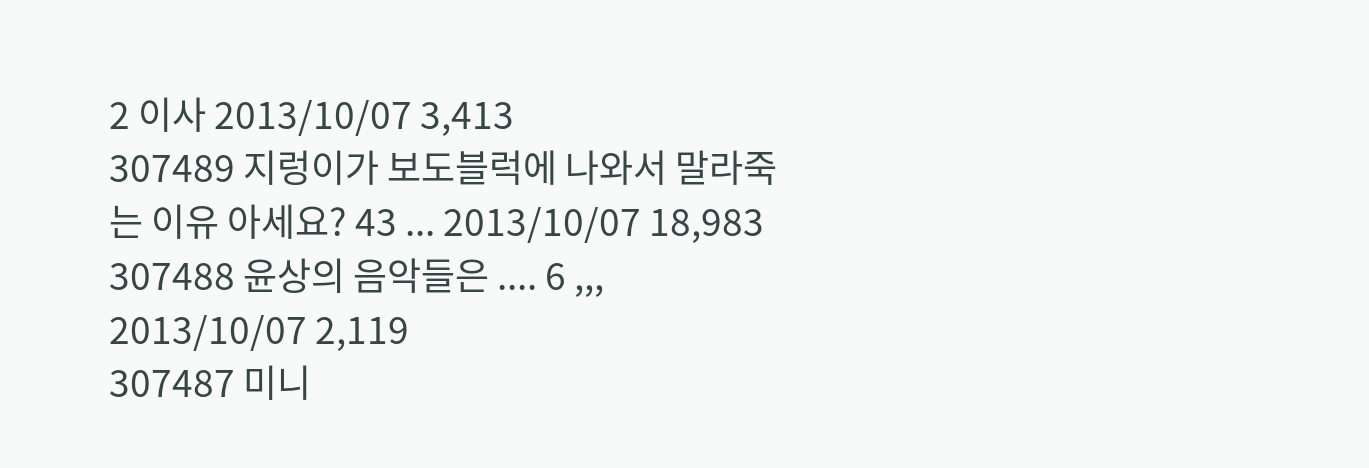2 이사 2013/10/07 3,413
307489 지렁이가 보도블럭에 나와서 말라죽는 이유 아세요? 43 ... 2013/10/07 18,983
307488 윤상의 음악들은 .... 6 ,,, 2013/10/07 2,119
307487 미니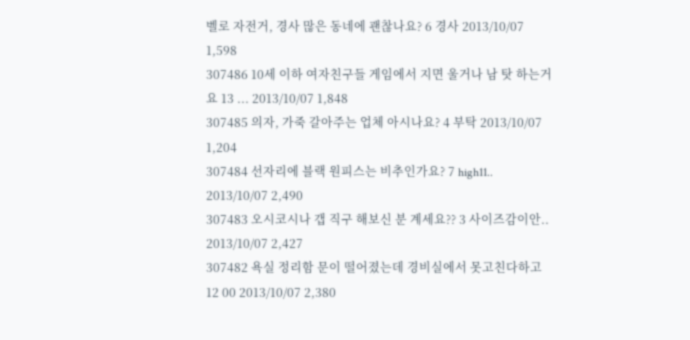벨로 자전거, 경사 많은 동네에 괜찮나요? 6 경사 2013/10/07 1,598
307486 10세 이하 여자친구들 게임에서 지면 울거나 남 탓 하는거요 13 ... 2013/10/07 1,848
307485 의자, 가죽 갈아주는 업체 아시나요? 4 부탁 2013/10/07 1,204
307484 선자리에 블랙 원피스는 비추인가요? 7 high11.. 2013/10/07 2,490
307483 오시코시나 갭 직구 해보신 분 계세요?? 3 사이즈감이안.. 2013/10/07 2,427
307482 욕실 정리함 문이 떨어졌는데 경비실에서 못고친다하고 12 00 2013/10/07 2,380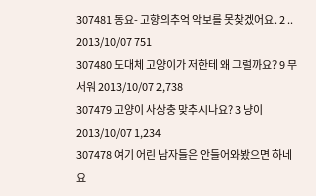307481 동요- 고향의추억 악보를 못찾겠어요. 2 .. 2013/10/07 751
307480 도대체 고양이가 저한테 왜 그럴까요? 9 무서워 2013/10/07 2,738
307479 고양이 사상충 맞추시나요? 3 냥이 2013/10/07 1,234
307478 여기 어린 남자들은 안들어와봤으면 하네요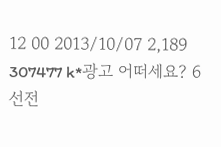12 00 2013/10/07 2,189
307477 k*광고 어떠세요? 6 선전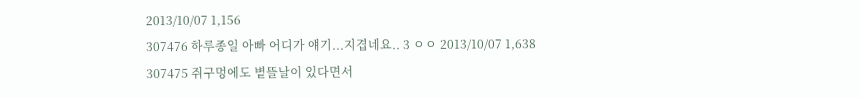2013/10/07 1,156
307476 하루종일 아빠 어디가 얘기...지겹네요.. 3 ㅇㅇ 2013/10/07 1,638
307475 쥐구멍에도 볕뜰날이 있다면서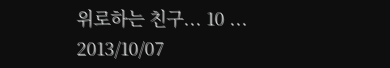위로하는 친구... 10 ... 2013/10/07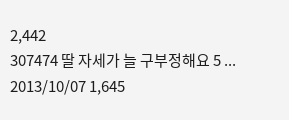2,442
307474 딸 자세가 늘 구부정해요 5 ... 2013/10/07 1,645